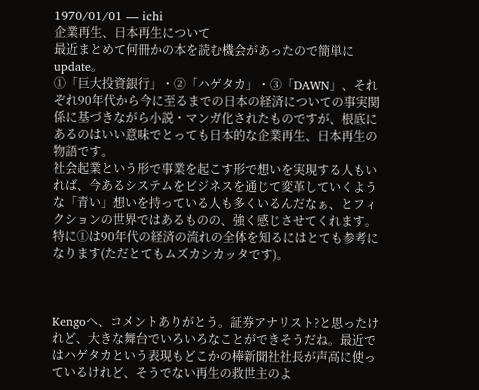1970/01/01 — ichi
企業再生、日本再生について
最近まとめて何冊かの本を読む機会があったので簡単にupdate。
①「巨大投資銀行」・②「ハゲタカ」・③「DAWN」、それぞれ90年代から今に至るまでの日本の経済についての事実関係に基づきながら小説・マンガ化されたものですが、根底にあるのはいい意味でとっても日本的な企業再生、日本再生の物語です。
社会起業という形で事業を起こす形で想いを実現する人もいれば、今あるシステムをビジネスを通じて変革していくような「青い」想いを持っている人も多くいるんだなぁ、とフィクションの世界ではあるものの、強く感じさせてくれます。
特に①は90年代の経済の流れの全体を知るにはとても参考になります(ただとてもムズカシカッタです)。



Kengoへ、コメントありがとう。証券アナリスト?と思ったけれど、大きな舞台でいろいろなことができそうだね。最近ではハゲタカという表現もどこかの棒新聞社社長が声高に使っているけれど、そうでない再生の救世主のよ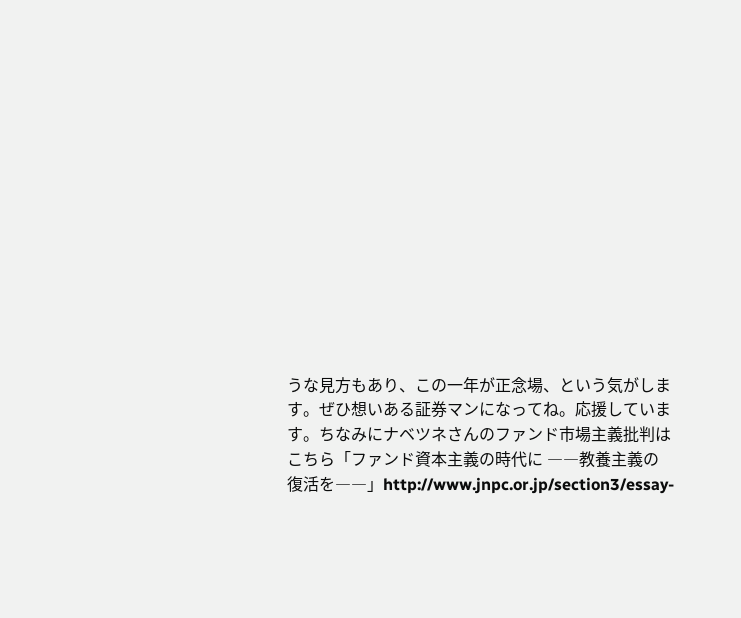うな見方もあり、この一年が正念場、という気がします。ぜひ想いある証券マンになってね。応援しています。ちなみにナベツネさんのファンド市場主義批判はこちら「ファンド資本主義の時代に ――教養主義の復活を――」http://www.jnpc.or.jp/section3/essay-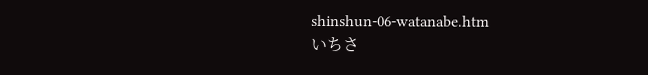shinshun-06-watanabe.htm
いちさ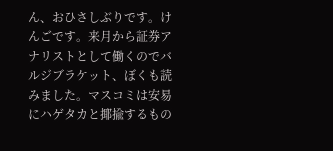ん、おひさしぶりです。けんごです。来月から証券アナリストとして働くのでバルジブラケット、ぼくも読みました。マスコミは安易にハゲタカと揶揄するもの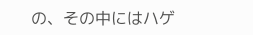の、その中にはハゲ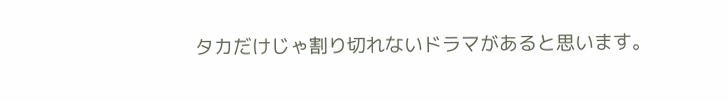タカだけじゃ割り切れないドラマがあると思います。